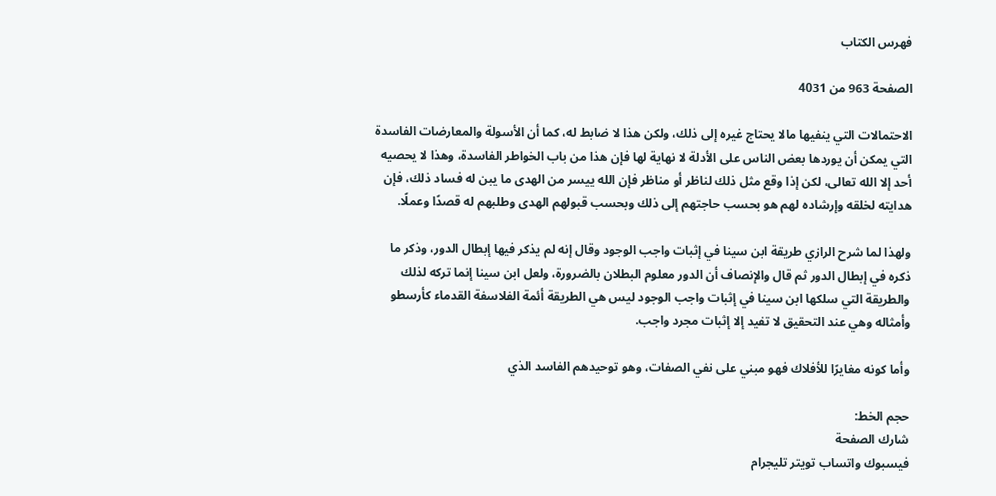فهرس الكتاب

الصفحة 963 من 4031

الاحتمالات التي ينفيها مالا يحتاج غيره إلى ذلك، ولكن هذا لا ضابط له، كما أن الأسولة والمعارضات الفاسدة التي يمكن أن يوردها بعض الناس على الأدلة لا نهاية لها فإن هذا من باب الخواطر الفاسدة، وهذا لا يحصيه أحد إلا الله تعالى، لكن إذا وقع مثل ذلك لناظر أو مناظر فإن الله ييسر من الهدى ما يبن له فساد ذلك، فإن هدايته لخلقه وإرشاده لهم هو بحسب حاجتهم إلى ذلك وبحسب قبولهم الهدى وطلبهم له قصدًا وعملًا.

ولهذا لما شرح الرازي طريقة ابن سينا في إثبات واجب الوجود وقال إنه لم يذكر فيها إبطال الدور، وذكر ما ذكره في إبطال الدور ثم قال والإنصاف أن الدور معلوم البطلان بالضرورة، ولعل ابن سينا إنما تركه لذلك والطريقة التي سلكها ابن سينا في إثبات واجب الوجود ليس هي الطريقة أئمة الفلاسفة القدماء كأرسطو وأمثاله وهي عند التحقيق لا تفيد إلا إثبات مجرد واجب.

وأما كونه مغايرًا للأفلاك فهو مبني على نفي الصفات، وهو توحيدهم الفاسد الذي

حجم الخط:
شارك الصفحة
فيسبوك واتساب تويتر تليجرام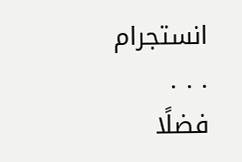انستجرام
. . .
فضلًا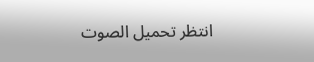انتظر تحميل الصوت